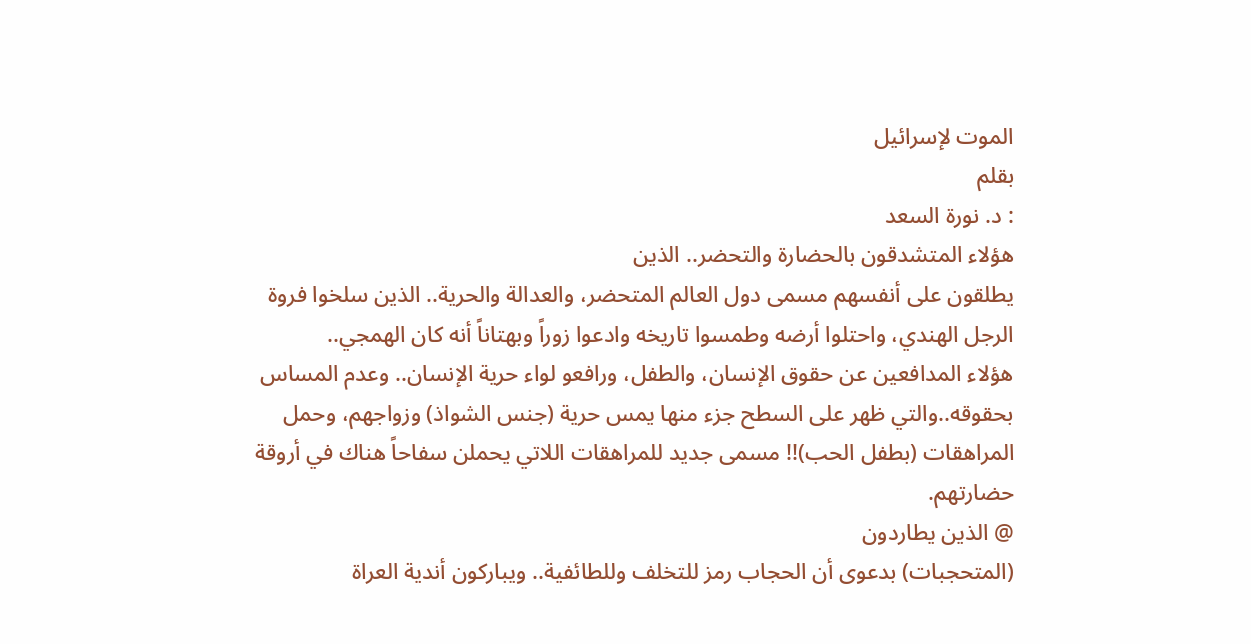الموت لإسرائيل
بقلم
: د. نورة السعد
هؤلاء المتشدقون بالحضارة والتحضر.. الذين
يطلقون على أنفسهم مسمى دول العالم المتحضر، والعدالة والحرية.. الذين سلخوا فروة
الرجل الهندي، واحتلوا أرضه وطمسوا تاريخه وادعوا زوراً وبهتاناً أنه كان الهمجي..
هؤلاء المدافعين عن حقوق الإنسان، والطفل، ورافعو لواء حرية الإنسان.. وعدم المساس
بحقوقه..والتي ظهر على السطح جزء منها يمس حرية (جنس الشواذ) وزواجهم، وحمل
المراهقات (بطفل الحب)!! مسمى جديد للمراهقات اللاتي يحملن سفاحاً هناك في أروقة
حضارتهم.
@ الذين يطاردون
(المتحجبات) بدعوى أن الحجاب رمز للتخلف وللطائفية.. ويباركون أندية العراة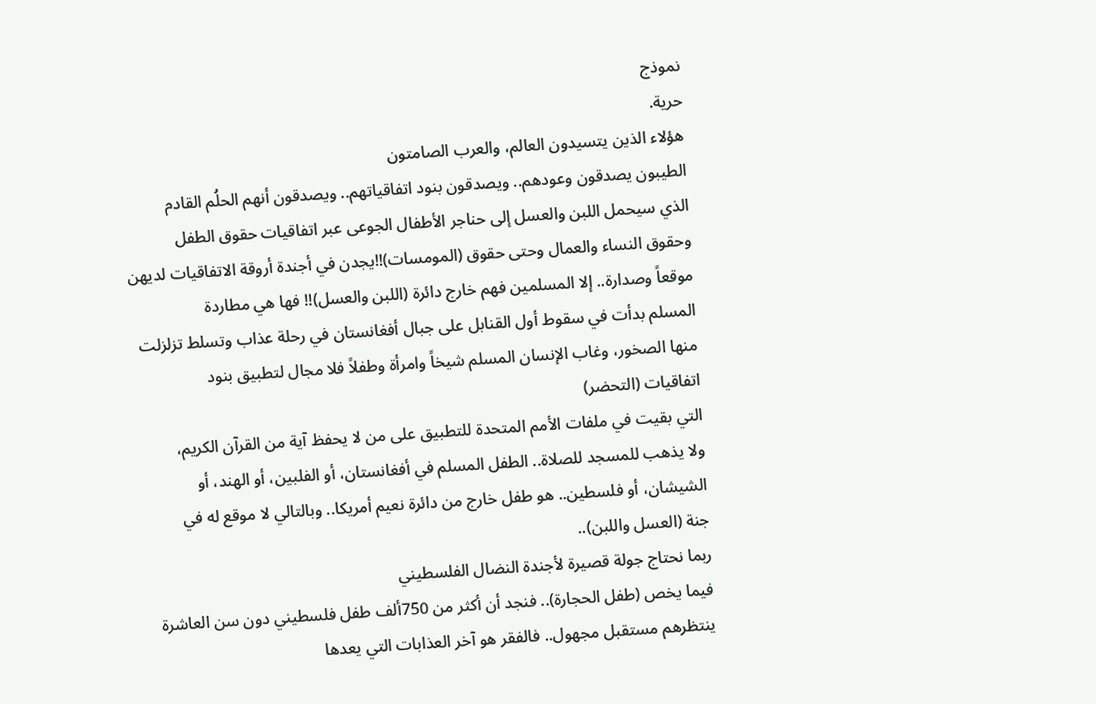نموذج
حرية.
هؤلاء الذين يتسيدون العالم، والعرب الصامتون
الطيبون يصدقون وعودهم.. ويصدقون بنود اتفاقياتهم.. ويصدقون أنهم الحلُم القادم
الذي سيحمل اللبن والعسل إلى حناجر الأطفال الجوعى عبر اتفاقيات حقوق الطفل
وحقوق النساء والعمال وحتى حقوق (المومسات)!!يجدن في أجندة أروقة الاتفاقيات لديهن
موقعاً وصدارة.. إلا المسلمين فهم خارج دائرة (اللبن والعسل)!! فها هي مطاردة
المسلم بدأت في سقوط أول القنابل على جبال أفغانستان في رحلة عذاب وتسلط تزلزلت
منها الصخور، وغاب الإنسان المسلم شيخاً وامرأة وطفلاً فلا مجال لتطبيق بنود
اتفاقيات (التحضر)
التي بقيت في ملفات الأمم المتحدة للتطبيق على من لا يحفظ آية من القرآن الكريم،
ولا يذهب للمسجد للصلاة.. الطفل المسلم في أفغانستان، أو الفلبين، أو الهند، أو
الشيشان، أو فلسطين.. هو طفل خارج من دائرة نعيم أمريكا.. وبالتالي لا موقع له في
جنة (العسل واللبن)..
ربما نحتاج جولة قصيرة لأجندة النضال الفلسطيني
فيما يخص (طفل الحجارة).. فنجد أن أكثر من 750ألف طفل فلسطيني دون سن العاشرة
ينتظرهم مستقبل مجهول.. فالفقر هو آخر العذابات التي يعدها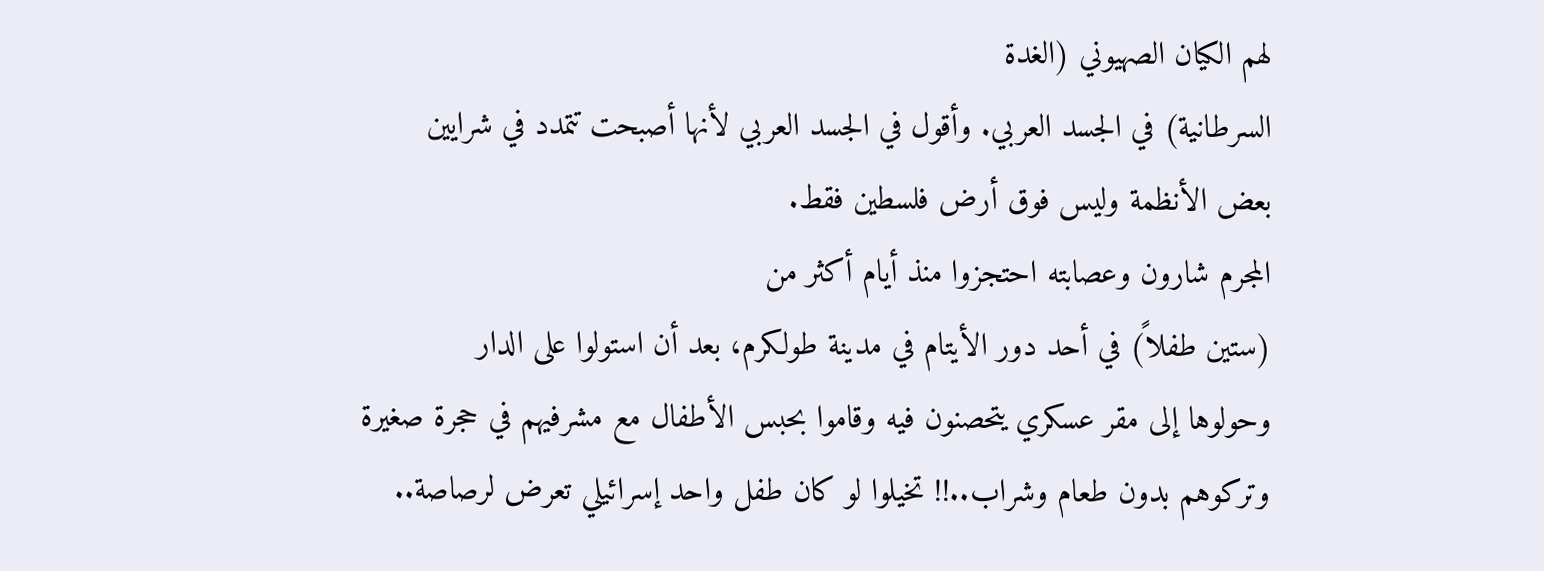لهم الكيان الصهيوني (الغدة
السرطانية) في الجسد العربي. وأقول في الجسد العربي لأنها أصبحت تتمدد في شرايين
بعض الأنظمة وليس فوق أرض فلسطين فقط.
المجرم شارون وعصابته احتجزوا منذ أيام أكثر من
(ستين طفلاً) في أحد دور الأيتام في مدينة طولكرم، بعد أن استولوا على الدار
وحولوها إلى مقر عسكري يتحصنون فيه وقاموا بحبس الأطفال مع مشرفيهم في حجرة صغيرة
وتركوهم بدون طعام وشراب..!! تخيلوا لو كان طفل واحد إسرائيلي تعرض لرصاصة..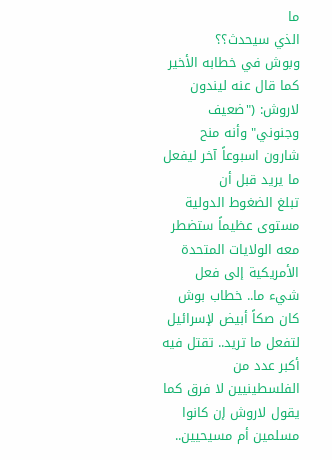ما
الذي سيحدث؟؟
وبوش في خطابه الأخير كما قال عنه ليندون
لاروش: ("ضعيف وجنوني" وأنه منح شارون اسبوعاً آخر ليفعل ما يريد قبل أن
تبلغ الضغوط الدولية مستوى عظيماً ستضطر معه الولايات المتحدة الأمريكية إلى فعل
شيء ما.. خطاب بوش كان صكاً أبيض لإسرائيل لتفعل ما تريد.. تقتل فيه أكبر عدد من
الفلسطينيين لا فرق كما يقول لاروش إن كانوا مسلمين أم مسيحيين..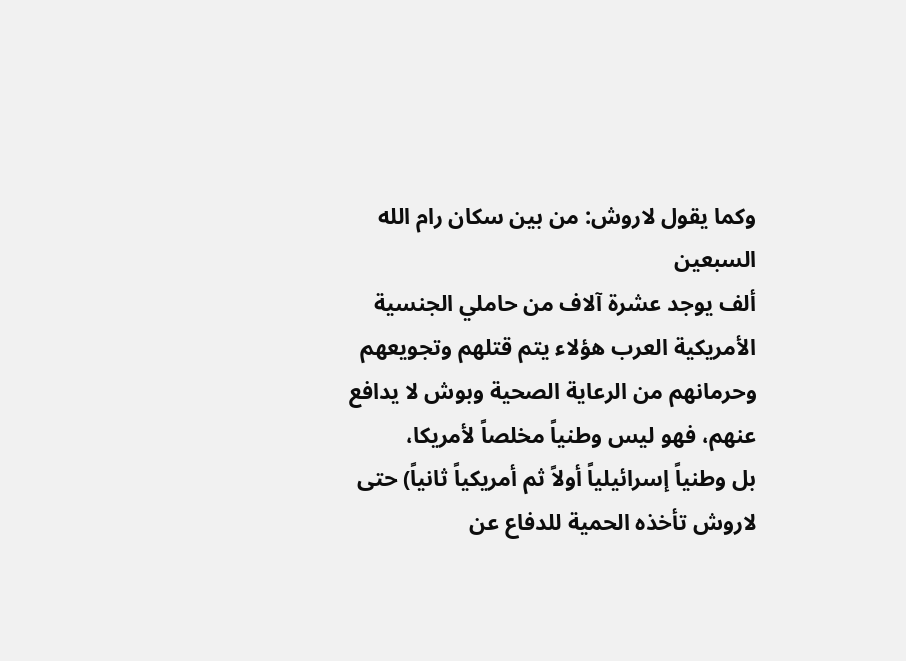وكما يقول لاروش: من بين سكان رام الله السبعين
ألف يوجد عشرة آلاف من حاملي الجنسية الأمريكية العرب هؤلاء يتم قتلهم وتجويعهم
وحرمانهم من الرعاية الصحية وبوش لا يدافع عنهم، فهو ليس وطنياً مخلصاً لأمريكا،
بل وطنياً إسرائيلياً أولاً ثم أمريكياً ثانياً) حتى لاروش تأخذه الحمية للدفاع عن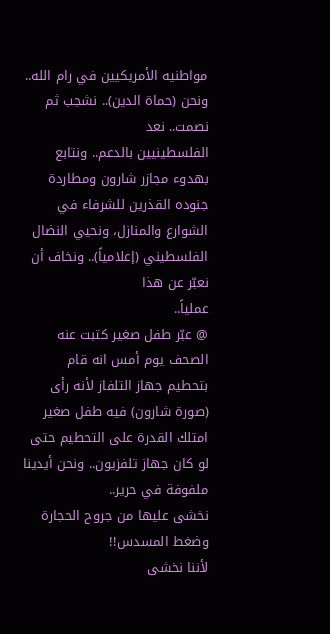مواطنيه الأمريكيين في رام الله.. ونحن (حماة الدين).. نشجب ثم نصمت.. نعد
الفلسطينيين بالدعم.. ونتابع بهدوء مجازر شارون ومطاردة جنوده القذرين للشرفاء في
الشوارع والمنازل، ونحيي النضال الفلسطيني (إعلامياً).. ونخاف أن نعبّر عن هذا
عملياً..
@ عبّر طفل صغير كتبت عنه
الصحف يوم أمس انه قام بتحطيم جهاز التلفاز لأنه رأى (صورة شارون) فيه طفل صغير
امتلك القدرة على التحطيم حتى لو كان جهاز تلفزيون.. ونحن أيدينا ملفوفة في حرير..
نخشى عليها من جروح الحجارة وضغط المسدس!!
لأننا نخشى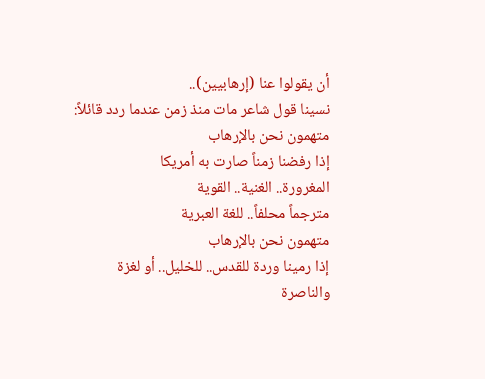أن يقولوا عنا (إرهابيين)..
نسينا قول شاعر مات منذ زمن عندما ردد قائلاً:
متهمون نحن بالإرهاب
إذا رفضنا زمناً صارت به أمريكا
المغرورة.. الغنية.. القوية
مترجماً محلفاً.. للغة العبرية
متهمون نحن بالإرهاب
إذا رمينا وردة للقدس.. للخليل.. أو لغزة
والناصرة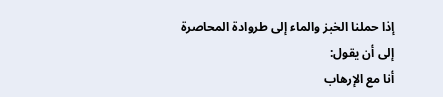إذا حملنا الخبز والماء إلى طروادة المحاصرة
إلى أن يقول:
أنا مع الإرهاب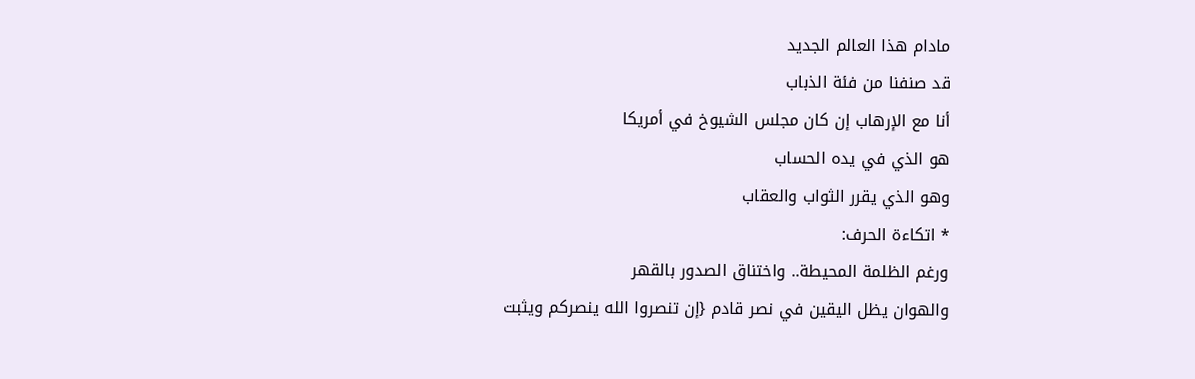مادام هذا العالم الجديد
قد صنفنا من فئة الذباب
أنا مع الإرهاب إن كان مجلس الشيوخ في أمريكا
هو الذي في يده الحساب
وهو الذي يقرر الثواب والعقاب
* اتكاءة الحرف:
ورغم الظلمة المحيطة.. واختناق الصدور بالقهر
والهوان يظل اليقين في نصر قادم {إن تنصروا الله ينصركم ويثبت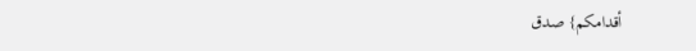أقدامكم} صدق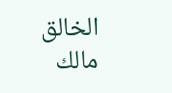الخالق
مالك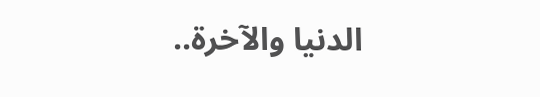الدنيا والآخرة..